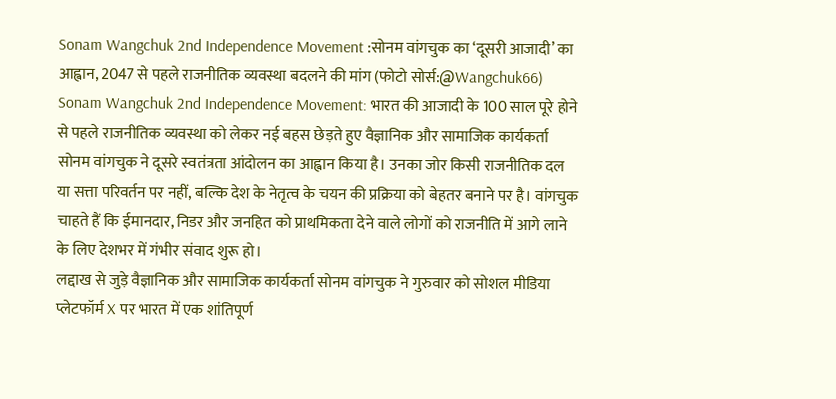Sonam Wangchuk 2nd Independence Movement :सोनम वांगचुक का ‘दूसरी आजादी’ का आह्वान, 2047 से पहले राजनीतिक व्यवस्था बदलने की मांग (फोटो सोर्स:@Wangchuk66)
Sonam Wangchuk 2nd Independence Movement: भारत की आजादी के 100 साल पूरे होने से पहले राजनीतिक व्यवस्था को लेकर नई बहस छेड़ते हुए वैज्ञानिक और सामाजिक कार्यकर्ता सोनम वांगचुक ने दूसरे स्वतंत्रता आंदोलन का आह्वान किया है। उनका जोर किसी राजनीतिक दल या सत्ता परिवर्तन पर नहीं, बल्कि देश के नेतृत्व के चयन की प्रक्रिया को बेहतर बनाने पर है। वांगचुक चाहते हैं कि ईमानदार, निडर और जनहित को प्राथमिकता देने वाले लोगों को राजनीति में आगे लाने के लिए देशभर में गंभीर संवाद शुरू हो।
लद्दाख से जुड़े वैज्ञानिक और सामाजिक कार्यकर्ता सोनम वांगचुक ने गुरुवार को सोशल मीडिया प्लेटफॉर्म X पर भारत में एक शांतिपूर्ण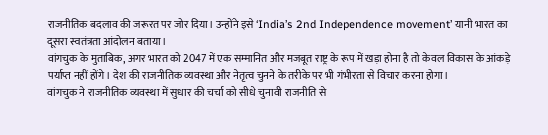राजनीतिक बदलाव की जरूरत पर जोर दिया। उन्होंने इसे ‘India’s 2nd Independence movement’ यानी भारत का दूसरा स्वतंत्रता आंदोलन बताया।
वांगचुक के मुताबिक, अगर भारत को 2047 में एक सम्मानित और मजबूत राष्ट्र के रूप में खड़ा होना है तो केवल विकास के आंकड़े पर्याप्त नहीं होंगे। देश की राजनीतिक व्यवस्था और नेतृत्व चुनने के तरीके पर भी गंभीरता से विचार करना होगा।
वांगचुक ने राजनीतिक व्यवस्था में सुधार की चर्चा को सीधे चुनावी राजनीति से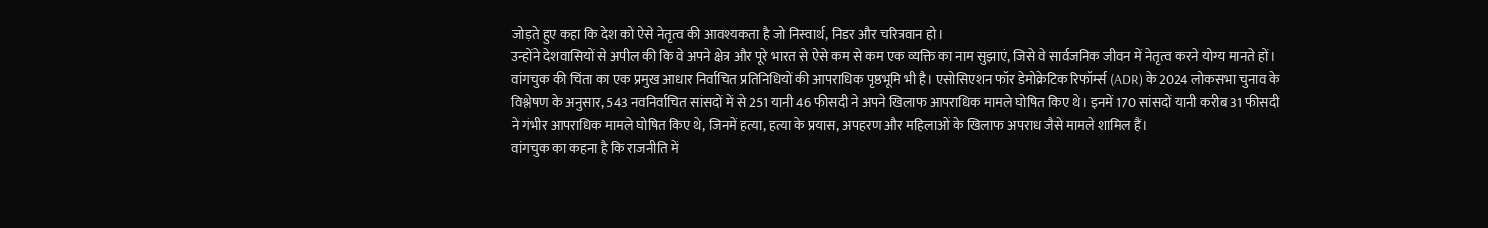जोड़ते हुए कहा कि देश को ऐसे नेतृत्व की आवश्यकता है जो निस्वार्थ, निडर और चरित्रवान हो।
उन्होंने देशवासियों से अपील की कि वे अपने क्षेत्र और पूरे भारत से ऐसे कम से कम एक व्यक्ति का नाम सुझाएं, जिसे वे सार्वजनिक जीवन में नेतृत्व करने योग्य मानते हों।
वांगचुक की चिंता का एक प्रमुख आधार निर्वाचित प्रतिनिधियों की आपराधिक पृष्ठभूमि भी है। एसोसिएशन फॉर डेमोक्रेटिक रिफॉर्म्स (ADR) के 2024 लोकसभा चुनाव के विश्लेषण के अनुसार, 543 नवनिर्वाचित सांसदों में से 251 यानी 46 फीसदी ने अपने खिलाफ आपराधिक मामले घोषित किए थे। इनमें 170 सांसदों यानी करीब 31 फीसदी ने गंभीर आपराधिक मामले घोषित किए थे, जिनमें हत्या, हत्या के प्रयास, अपहरण और महिलाओं के खिलाफ अपराध जैसे मामले शामिल हैं।
वांगचुक का कहना है कि राजनीति में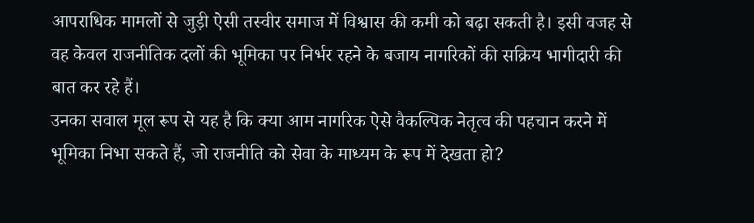आपराधिक मामलों से जुड़ी ऐसी तस्वीर समाज में विश्वास की कमी को बढ़ा सकती है। इसी वजह से वह केवल राजनीतिक दलों की भूमिका पर निर्भर रहने के बजाय नागरिकों की सक्रिय भागीदारी की बात कर रहे हैं।
उनका सवाल मूल रूप से यह है कि क्या आम नागरिक ऐसे वैकल्पिक नेतृत्व की पहचान करने में भूमिका निभा सकते हैं, जो राजनीति को सेवा के माध्यम के रूप में देखता हो?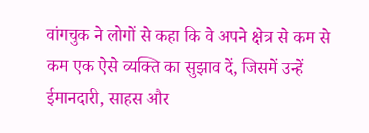वांगचुक ने लोगों से कहा कि वे अपने क्षेत्र से कम से कम एक ऐसे व्यक्ति का सुझाव दें, जिसमें उन्हें ईमानदारी, साहस और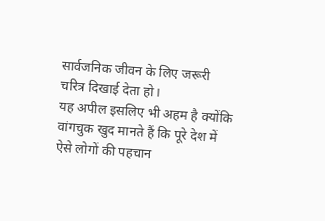सार्वजनिक जीवन के लिए जरूरी चरित्र दिखाई देता हो।
यह अपील इसलिए भी अहम है क्योंकि वांगचुक खुद मानते हैं कि पूरे देश में ऐसे लोगों की पहचान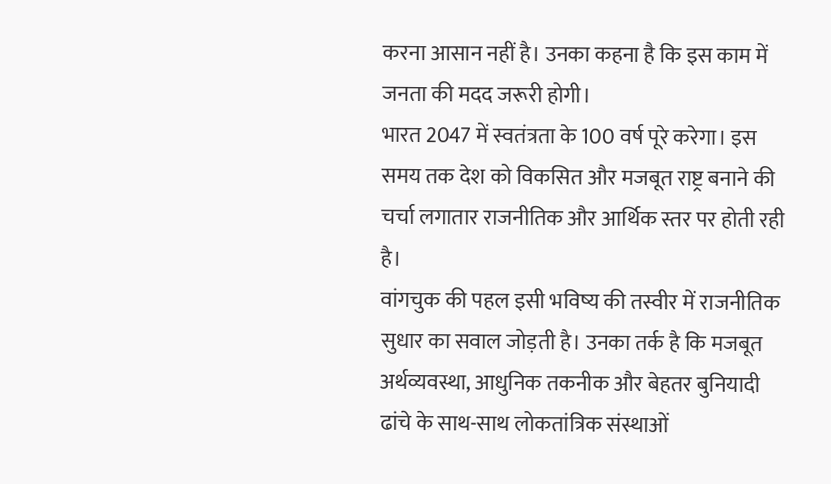करना आसान नहीं है। उनका कहना है कि इस काम में जनता की मदद जरूरी होगी।
भारत 2047 में स्वतंत्रता के 100 वर्ष पूरे करेगा। इस समय तक देश को विकसित और मजबूत राष्ट्र बनाने की चर्चा लगातार राजनीतिक और आर्थिक स्तर पर होती रही है।
वांगचुक की पहल इसी भविष्य की तस्वीर में राजनीतिक सुधार का सवाल जोड़ती है। उनका तर्क है कि मजबूत अर्थव्यवस्था, आधुनिक तकनीक और बेहतर बुनियादी ढांचे के साथ-साथ लोकतांत्रिक संस्थाओं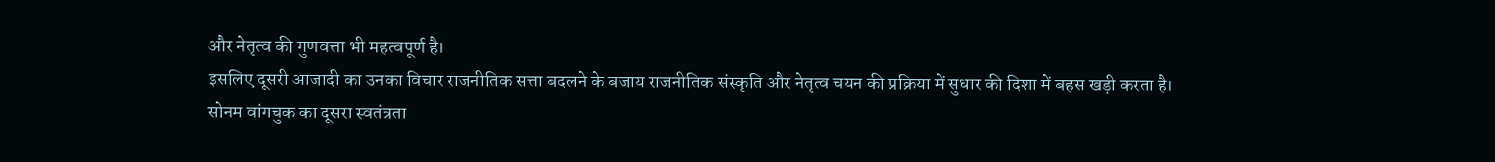और नेतृत्व की गुणवत्ता भी महत्वपूर्ण है।
इसलिए दूसरी आजादी का उनका विचार राजनीतिक सत्ता बदलने के बजाय राजनीतिक संस्कृति और नेतृत्व चयन की प्रक्रिया में सुधार की दिशा में बहस खड़ी करता है।
सोनम वांगचुक का दूसरा स्वतंत्रता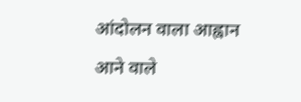आंदोलन वाला आह्वान आने वाले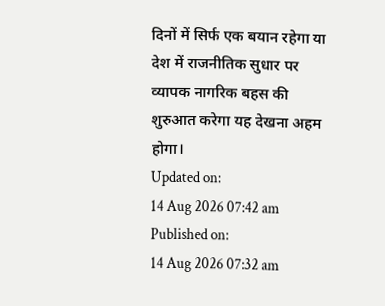दिनों में सिर्फ एक बयान रहेगा या देश में राजनीतिक सुधार पर व्यापक नागरिक बहस की शुरुआत करेगा यह देखना अहम होगा।
Updated on:
14 Aug 2026 07:42 am
Published on:
14 Aug 2026 07:32 am